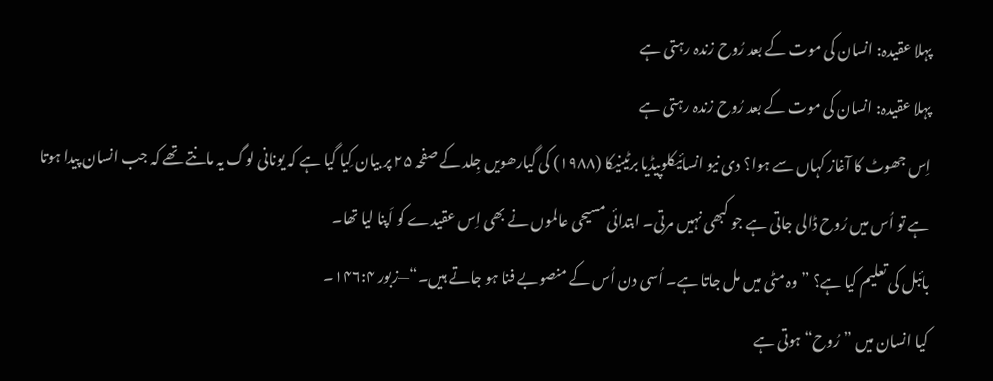پہلا عقیدہ: انسان کی موت کے بعد رُوح زندہ رہتی ہے
پہلا عقیدہ: انسان کی موت کے بعد رُوح زندہ رہتی ہے
اِس جھوٹ کا آغاز کہاں سے ہوا؟ دی نیو انسائیکلوپیڈیا برٹینیکا (۱۹۸۸) کی گیارھویں جِلد کے صفحہ ۲۵ پر بیان کِیا گیا ہے کہ یونانی لوگ یہ مانتے تھے کہ جب انسان پیدا ہوتا ہے تو اُس میں رُوح ڈالی جاتی ہے جو کبھی نہیں مرتی۔ ابتدائی مسیحی عالموں نے بھی اِس عقیدے کو اَپنا لیا تھا۔
بائبل کی تعلیم کیا ہے؟ ”وہ مٹی میں مل جاتا ہے۔ اُسی دن اُس کے منصوبے فنا ہو جاتے ہیں۔“—زبور ۱۴۶:۴۔
کیا انسان میں ”رُوح“ ہوتی ہے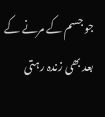جو جسم کے مرنے کے بعد بھی زندہ رہتی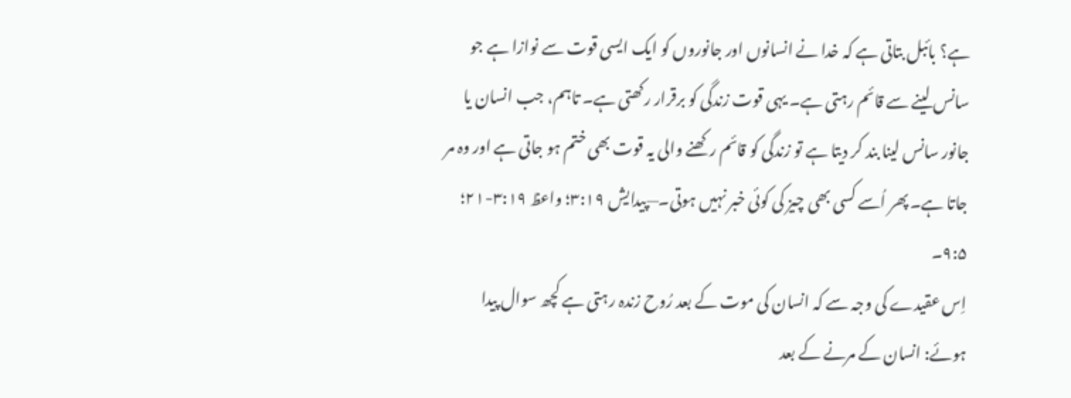ہے؟ بائبل بتاتی ہے کہ خدا نے انسانوں اور جانوروں کو ایک ایسی قوت سے نوازا ہے جو سانس لینے سے قائم رہتی ہے۔ یہی قوت زندگی کو برقرار رکھتی ہے۔ تاہم، جب انسان یا جانور سانس لینا بند کر دیتا ہے تو زندگی کو قائم رکھنے والی یہ قوت بھی ختم ہو جاتی ہے اور وہ مر جاتا ہے۔ پھر اُسے کسی بھی چیز کی کوئی خبر نہیں ہوتی۔—پیدایش ۳:۱۹؛ واعظ ۳:۱۹-۲۱؛ ۹:۵۔
اِس عقیدے کی وجہ سے کہ انسان کی موت کے بعد رُوح زندہ رہتی ہے کچھ سوال پیدا ہوئے: انسان کے مرنے کے بعد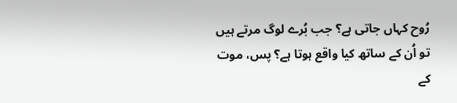رُوح کہاں جاتی ہے؟ جب بُرے لوگ مرتے ہیں تو اُن کے ساتھ کیا واقع ہوتا ہے؟ پس، موت کے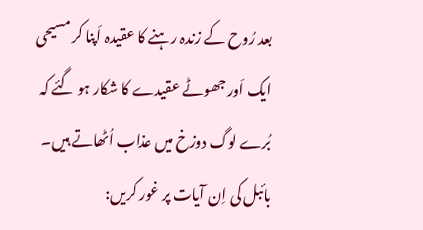بعد رُوح کے زندہ رہنے کا عقیدہ اَپنا کر مسیحی ایک اَور جھوٹے عقیدے کا شکار ہو گئے کہ بُرے لوگ دوزخ میں عذاب اُٹھاتے ہیں۔
بائبل کی اِن آیات پر غور کریں: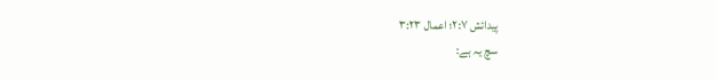پیدائش ۲:۷؛ اعمال ۳:۲۳
سچ یہ ہے: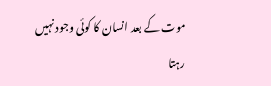موت کے بعد انسان کا کوئی وجود نہیں رہتا